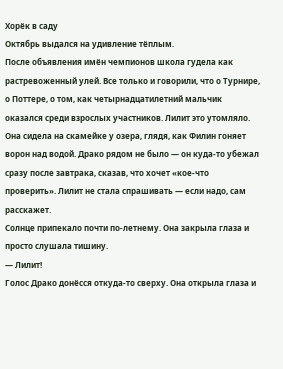Хорёк в саду
Октябрь выдался на удивление тёплым.
После объявления имён чемпионов школа гудела как растревоженный улей. Все только и говорили, что о Турнире, о Поттере, о том, как четырнадцатилетний мальчик оказался среди взрослых участников. Лилит это утомляло.
Она сидела на скамейке у озера, глядя, как Филин гоняет ворон над водой. Драко рядом не было — он куда-то убежал сразу после завтрака, сказав, что хочет «кое-что проверить». Лилит не стала спрашивать — если надо, сам расскажет.
Солнце припекало почти по-летнему. Она закрыла глаза и просто слушала тишину.
— Лилит!
Голос Драко донёсся откуда-то сверху. Она открыла глаза и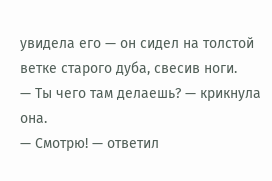увидела его — он сидел на толстой ветке старого дуба, свесив ноги.
— Ты чего там делаешь? — крикнула она.
— Смотрю! — ответил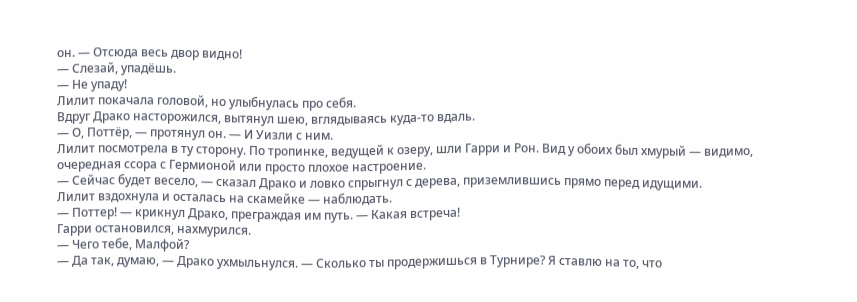он. — Отсюда весь двор видно!
— Слезай, упадёшь.
— Не упаду!
Лилит покачала головой, но улыбнулась про себя.
Вдруг Драко насторожился, вытянул шею, вглядываясь куда-то вдаль.
— О, Поттёр, — протянул он. — И Уизли с ним.
Лилит посмотрела в ту сторону. По тропинке, ведущей к озеру, шли Гарри и Рон. Вид у обоих был хмурый — видимо, очередная ссора с Гермионой или просто плохое настроение.
— Сейчас будет весело, — сказал Драко и ловко спрыгнул с дерева, приземлившись прямо перед идущими.
Лилит вздохнула и осталась на скамейке — наблюдать.
— Поттер! — крикнул Драко, преграждая им путь. — Какая встреча!
Гарри остановился, нахмурился.
— Чего тебе, Малфой?
— Да так, думаю, — Драко ухмыльнулся. — Сколько ты продержишься в Турнире? Я ставлю на то, что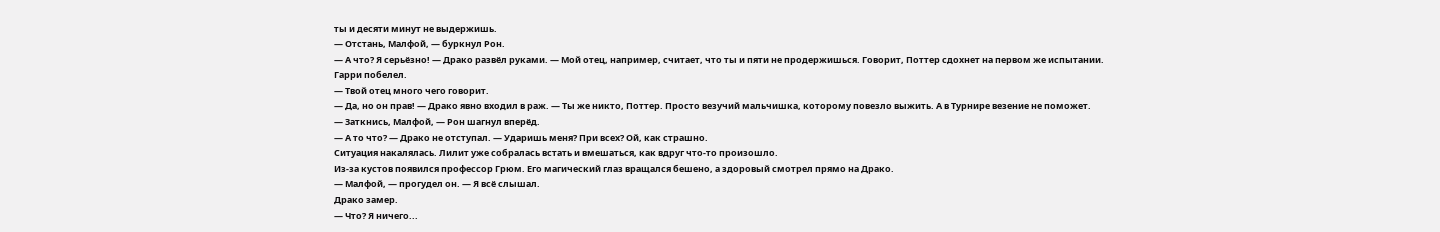ты и десяти минут не выдержишь.
— Отстань, Малфой, — буркнул Рон.
— А что? Я серьёзно! — Драко развёл руками. — Мой отец, например, считает, что ты и пяти не продержишься. Говорит, Поттер сдохнет на первом же испытании.
Гарри побелел.
— Твой отец много чего говорит.
— Да, но он прав! — Драко явно входил в раж. — Ты же никто, Поттер. Просто везучий мальчишка, которому повезло выжить. А в Турнире везение не поможет.
— Заткнись, Малфой, — Рон шагнул вперёд.
— А то что? — Драко не отступал. — Ударишь меня? При всех? Ой, как страшно.
Ситуация накалялась. Лилит уже собралась встать и вмешаться, как вдруг что-то произошло.
Из-за кустов появился профессор Грюм. Его магический глаз вращался бешено, а здоровый смотрел прямо на Драко.
— Малфой, — прогудел он. — Я всё слышал.
Драко замер.
— Что? Я ничего...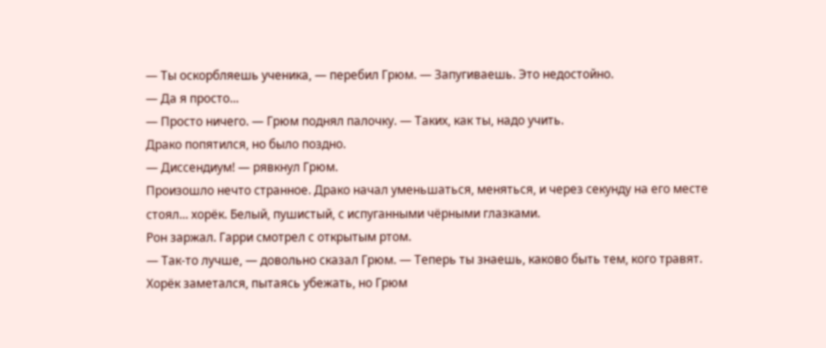— Ты оскорбляешь ученика, — перебил Грюм. — Запугиваешь. Это недостойно.
— Да я просто...
— Просто ничего. — Грюм поднял палочку. — Таких, как ты, надо учить.
Драко попятился, но было поздно.
— Диссендиум! — рявкнул Грюм.
Произошло нечто странное. Драко начал уменьшаться, меняться, и через секунду на его месте стоял... хорёк. Белый, пушистый, с испуганными чёрными глазками.
Рон заржал. Гарри смотрел с открытым ртом.
— Так-то лучше, — довольно сказал Грюм. — Теперь ты знаешь, каково быть тем, кого травят.
Хорёк заметался, пытаясь убежать, но Грюм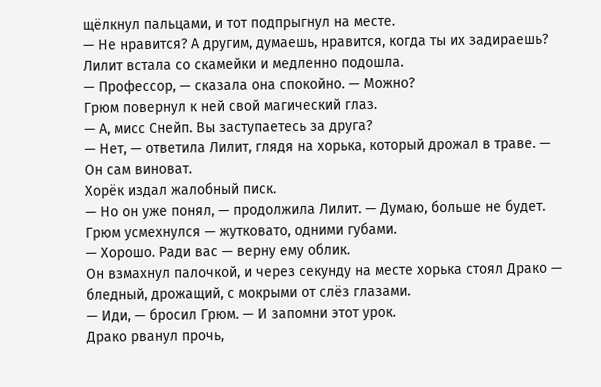щёлкнул пальцами, и тот подпрыгнул на месте.
— Не нравится? А другим, думаешь, нравится, когда ты их задираешь?
Лилит встала со скамейки и медленно подошла.
— Профессор, — сказала она спокойно. — Можно?
Грюм повернул к ней свой магический глаз.
— А, мисс Снейп. Вы заступаетесь за друга?
— Нет, — ответила Лилит, глядя на хорька, который дрожал в траве. — Он сам виноват.
Хорёк издал жалобный писк.
— Но он уже понял, — продолжила Лилит. — Думаю, больше не будет.
Грюм усмехнулся — жутковато, одними губами.
— Хорошо. Ради вас — верну ему облик.
Он взмахнул палочкой, и через секунду на месте хорька стоял Драко — бледный, дрожащий, с мокрыми от слёз глазами.
— Иди, — бросил Грюм. — И запомни этот урок.
Драко рванул прочь,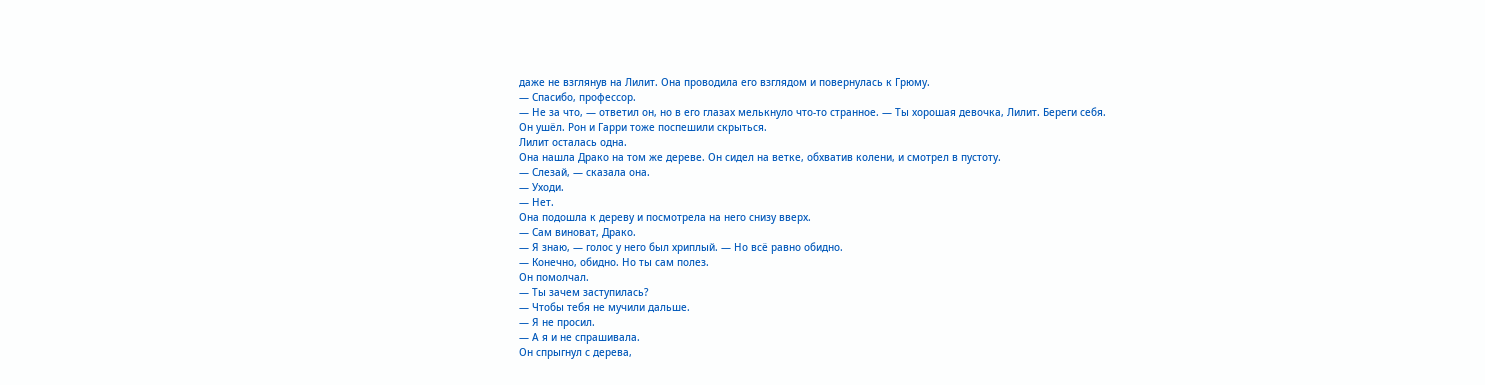даже не взглянув на Лилит. Она проводила его взглядом и повернулась к Грюму.
— Спасибо, профессор.
— Не за что, — ответил он, но в его глазах мелькнуло что-то странное. — Ты хорошая девочка, Лилит. Береги себя.
Он ушёл. Рон и Гарри тоже поспешили скрыться.
Лилит осталась одна.
Она нашла Драко на том же дереве. Он сидел на ветке, обхватив колени, и смотрел в пустоту.
— Слезай, — сказала она.
— Уходи.
— Нет.
Она подошла к дереву и посмотрела на него снизу вверх.
— Сам виноват, Драко.
— Я знаю, — голос у него был хриплый. — Но всё равно обидно.
— Конечно, обидно. Но ты сам полез.
Он помолчал.
— Ты зачем заступилась?
— Чтобы тебя не мучили дальше.
— Я не просил.
— А я и не спрашивала.
Он спрыгнул с дерева,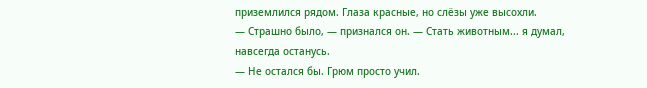приземлился рядом. Глаза красные, но слёзы уже высохли.
— Страшно было, — признался он. — Стать животным... я думал, навсегда останусь.
— Не остался бы. Грюм просто учил.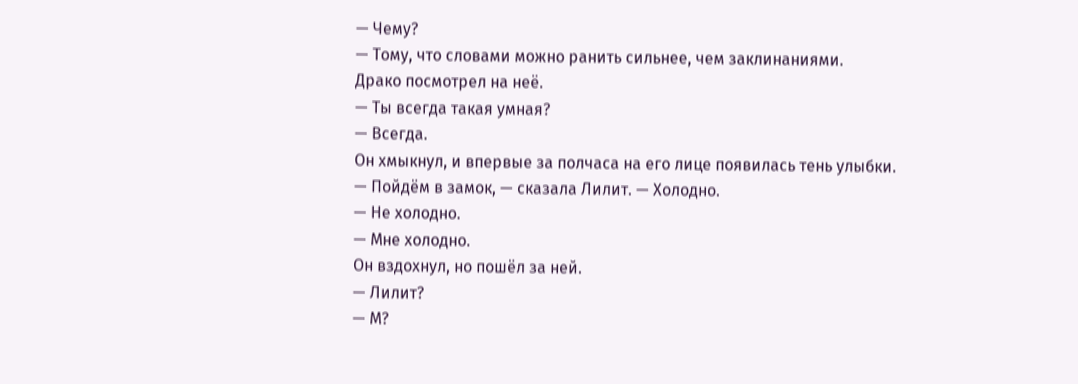— Чему?
— Тому, что словами можно ранить сильнее, чем заклинаниями.
Драко посмотрел на неё.
— Ты всегда такая умная?
— Всегда.
Он хмыкнул, и впервые за полчаса на его лице появилась тень улыбки.
— Пойдём в замок, — сказала Лилит. — Холодно.
— Не холодно.
— Мне холодно.
Он вздохнул, но пошёл за ней.
— Лилит?
— М?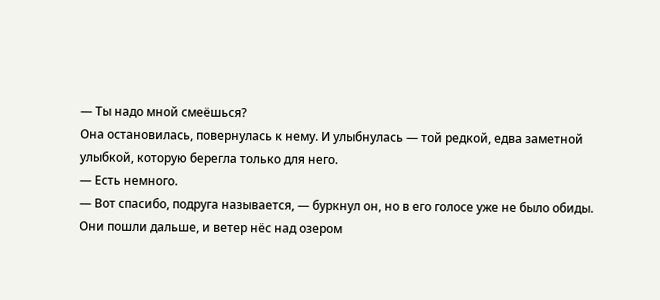— Ты надо мной смеёшься?
Она остановилась, повернулась к нему. И улыбнулась — той редкой, едва заметной улыбкой, которую берегла только для него.
— Есть немного.
— Вот спасибо, подруга называется, — буркнул он, но в его голосе уже не было обиды.
Они пошли дальше, и ветер нёс над озером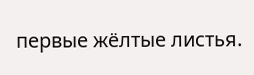первые жёлтые листья.